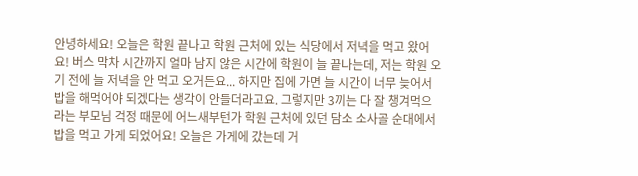안녕하세요! 오늘은 학원 끝나고 학원 근처에 있는 식당에서 저녁을 먹고 왔어요! 버스 막차 시간까지 얼마 남지 않은 시간에 학원이 늘 끝나는데, 저는 학원 오기 전에 늘 저녁을 안 먹고 오거든요... 하지만 집에 가면 늘 시간이 너무 늦어서 밥을 해먹어야 되겠다는 생각이 안들더라고요. 그렇지만 3끼는 다 잘 챙겨먹으라는 부모님 걱정 때문에 어느새부턴가 학원 근처에 있던 담소 소사골 순대에서 밥을 먹고 가게 되었어요! 오늘은 가게에 갔는데 거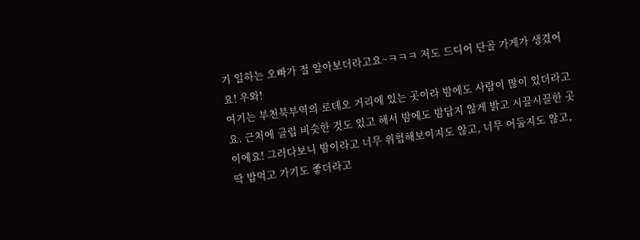기 일하는 오빠가 절 알아보더라고요~ㅋㅋㅋ 저도 드디어 단골 가게가 생겼어요! 우와!
여기는 부천북부역의 로데오 거리에 있는 곳이라 밤에도 사람이 많이 있더라고요. 근처에 클럽 비슷한 것도 있고 해서 밤에도 밤답지 않게 밝고 시끌시끌한 곳이에요! 그러다보니 밤이라고 너무 위험해보이지도 않고, 너무 어둡지도 않고, 딱 밥먹고 가기도 좋더라고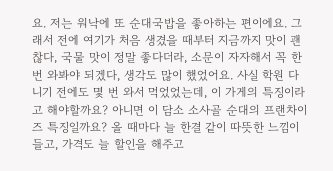요. 저는 워낙에 또 순대국밥을 좋아하는 편이에요. 그래서 전에 여기가 처음 생겼을 때부터 지금까지 맛이 괜찮다, 국물 맛이 정말 좋다더라, 소문이 자자해서 꼭 한 번 와봐야 되겠다, 생각도 많이 했었어요. 사실 학원 다니기 전에도 몇 번 와서 먹었었는데, 이 가게의 특징이라고 해야할까요? 아니면 이 담소 소사골 순대의 프랜차이즈 특징일까요? 올 때마다 늘 한결 같이 따뜻한 느낌이 들고, 가격도 늘 할인을 해주고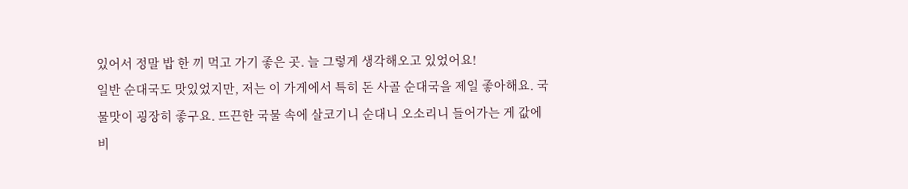있어서 정말 밥 한 끼 먹고 가기 좋은 곳. 늘 그렇게 생각해오고 있었어요!
일반 순대국도 맛있었지만, 저는 이 가게에서 특히 돈 사골 순대국을 제일 좋아해요. 국물맛이 굉장히 좋구요. 뜨끈한 국물 속에 살코기니 순대니 오소리니 들어가는 게 값에 비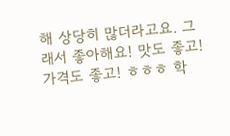해 상당히 많더라고요. 그래서 좋아해요! 맛도 좋고! 가격도 좋고! ㅎㅎㅎ 학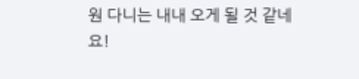원 다니는 내내 오게 될 것 같네요!